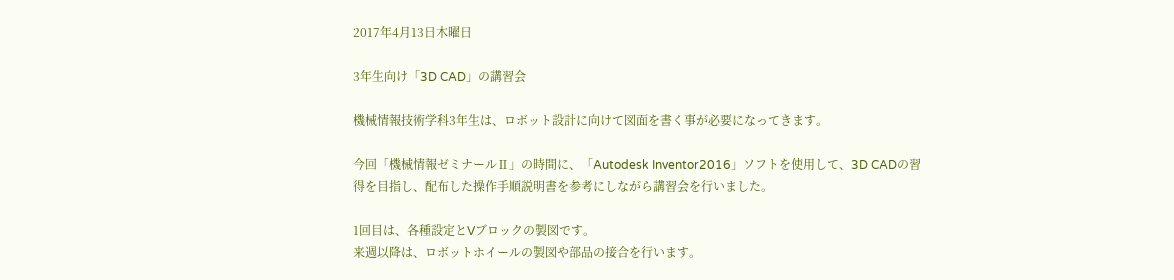2017年4月13日木曜日

3年生向け「3D CAD」の講習会

機械情報技術学科3年生は、ロボット設計に向けて図面を書く事が必要になってきます。

今回「機械情報ゼミナールⅡ」の時間に、「Autodesk Inventor2016」ソフトを使用して、3D CADの習得を目指し、配布した操作手順説明書を参考にしながら講習会を行いました。

1回目は、各種設定とVブロックの製図です。
来週以降は、ロボットホイールの製図や部品の接合を行います。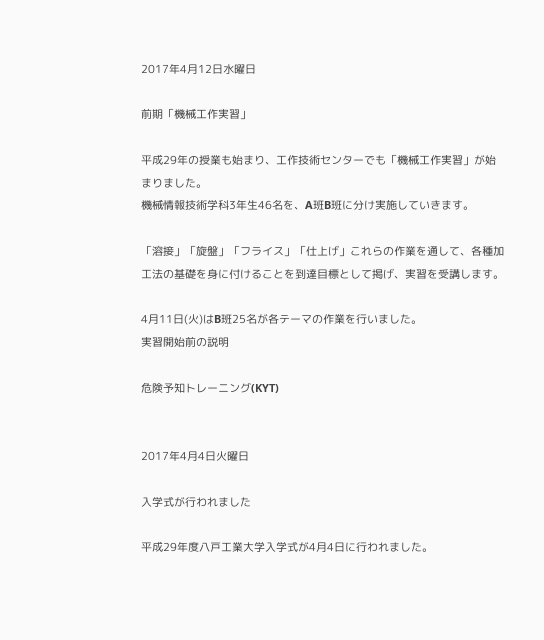2017年4月12日水曜日

前期「機械工作実習」

平成29年の授業も始まり、工作技術センターでも「機械工作実習」が始まりました。
機械情報技術学科3年生46名を、A班B班に分け実施していきます。

「溶接」「旋盤」「フライス」「仕上げ」これらの作業を通して、各種加工法の基礎を身に付けることを到達目標として掲げ、実習を受講します。

4月11日(火)はB班25名が各テーマの作業を行いました。
実習開始前の説明

危険予知トレーニング(KYT)


2017年4月4日火曜日

入学式が行われました

平成29年度八戸工業大学入学式が4月4日に行われました。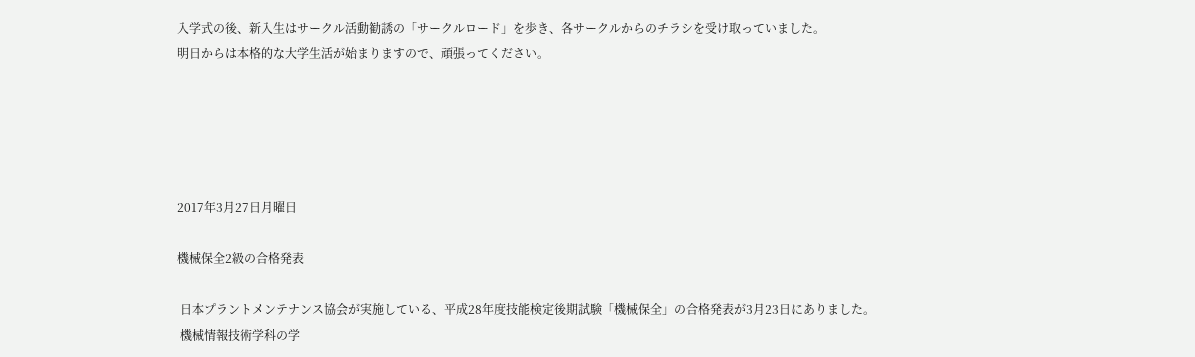入学式の後、新入生はサークル活動勧誘の「サークルロード」を歩き、各サークルからのチラシを受け取っていました。
明日からは本格的な大学生活が始まりますので、頑張ってください。





2017年3月27日月曜日

機械保全2級の合格発表

 日本プラントメンテナンス協会が実施している、平成28年度技能検定後期試験「機械保全」の合格発表が3月23日にありました。
 機械情報技術学科の学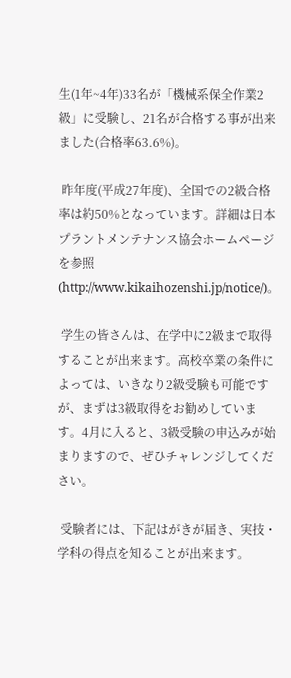生(1年~4年)33名が「機械系保全作業2級」に受験し、21名が合格する事が出来ました(合格率63.6%)。

 昨年度(平成27年度)、全国での2級合格率は約50%となっています。詳細は日本プラントメンテナンス協会ホームページを参照(http://www.kikaihozenshi.jp/notice/)。

 学生の皆さんは、在学中に2級まで取得することが出来ます。高校卒業の条件によっては、いきなり2級受験も可能ですが、まずは3級取得をお勧めしています。4月に入ると、3級受験の申込みが始まりますので、ぜひチャレンジしてください。

 受験者には、下記はがきが届き、実技・学科の得点を知ることが出来ます。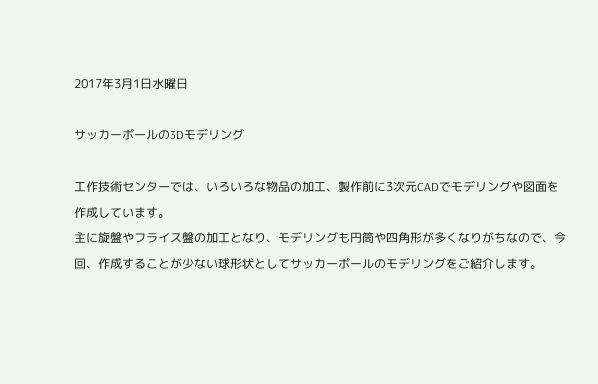2017年3月1日水曜日

サッカーボールの3Dモデリング

工作技術センターでは、いろいろな物品の加工、製作前に3次元CADでモデリングや図面を作成しています。
主に旋盤やフライス盤の加工となり、モデリングも円筒や四角形が多くなりがちなので、今回、作成することが少ない球形状としてサッカーボールのモデリングをご紹介します。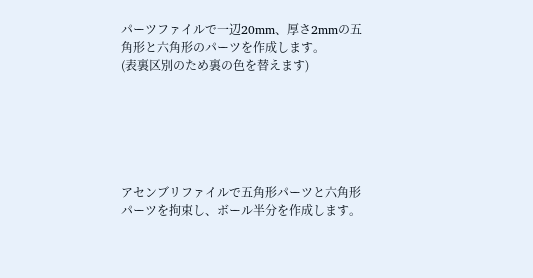パーツファイルで一辺20mm、厚さ2mmの五角形と六角形のパーツを作成します。
(表裏区別のため裏の色を替えます)






アセンブリファイルで五角形パーツと六角形パーツを拘束し、ボール半分を作成します。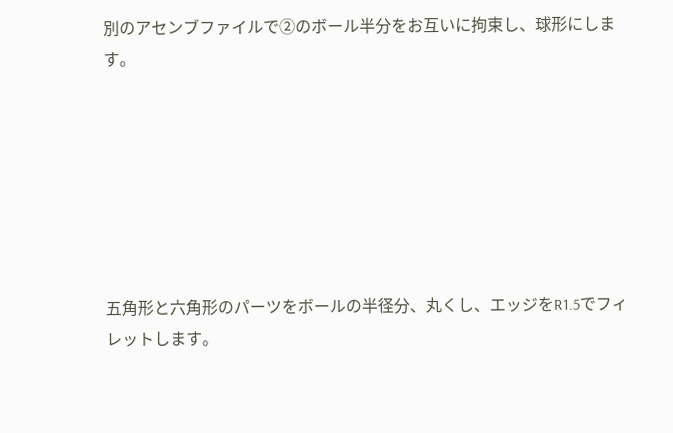別のアセンブファイルで②のボール半分をお互いに拘束し、球形にします。







五角形と六角形のパーツをボールの半径分、丸くし、エッジをR1.5でフィレットします。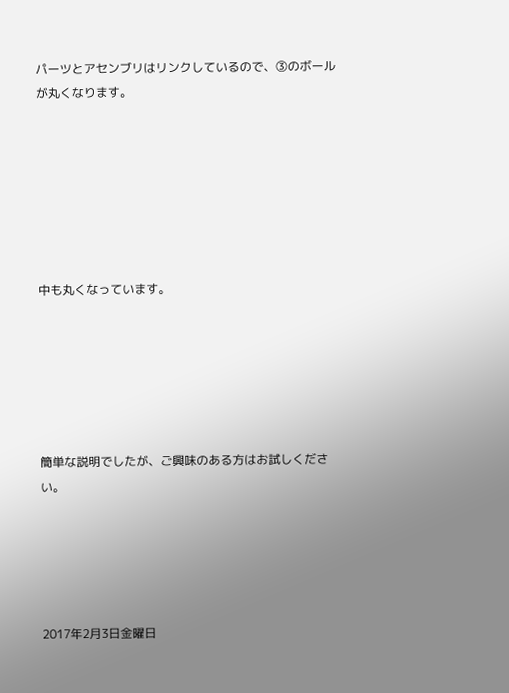パーツとアセンブリはリンクしているので、③のボールが丸くなります。







中も丸くなっています。






簡単な説明でしたが、ご興味のある方はお試しください。





2017年2月3日金曜日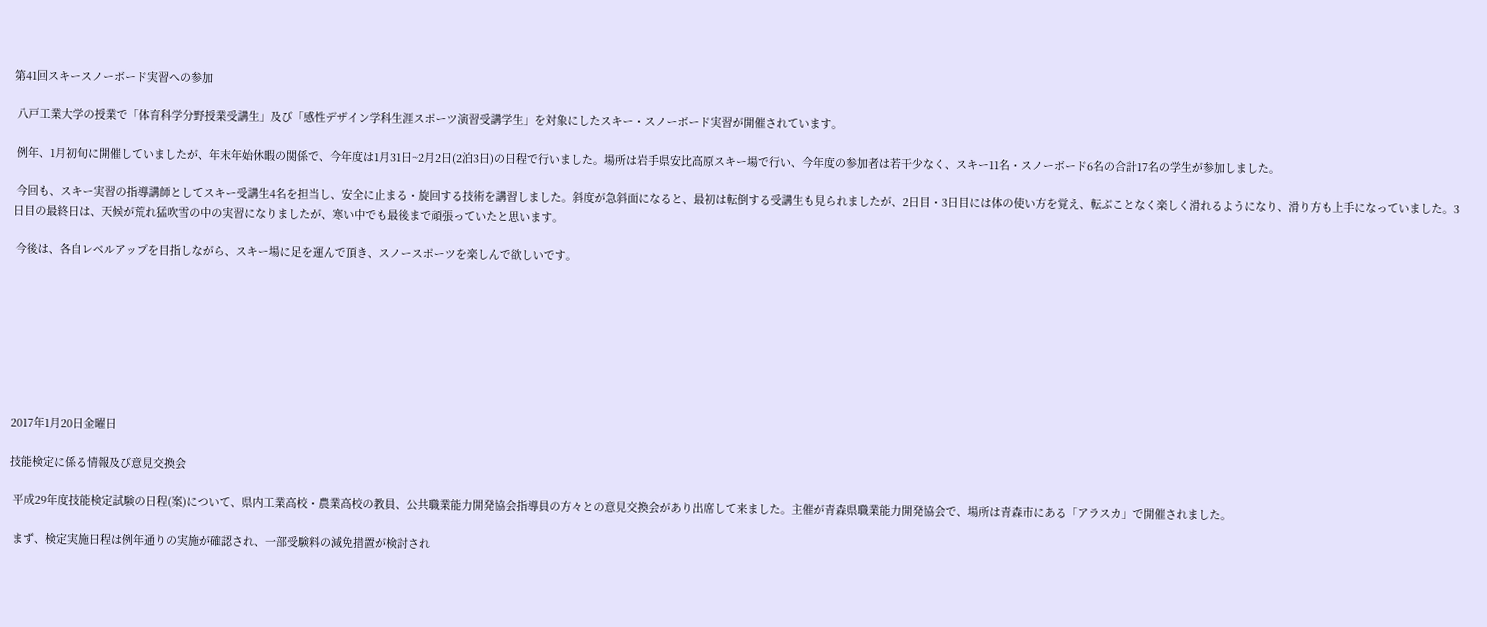第41回スキースノーボード実習への参加

 八戸工業大学の授業で「体育科学分野授業受講生」及び「感性デザイン学科生涯スポーツ演習受講学生」を対象にしたスキー・スノーボード実習が開催されています。

 例年、1月初旬に開催していましたが、年末年始休暇の関係で、今年度は1月31日~2月2日(2泊3日)の日程で行いました。場所は岩手県安比高原スキー場で行い、今年度の参加者は若干少なく、スキー11名・スノーボード6名の合計17名の学生が参加しました。

 今回も、スキー実習の指導講師としてスキー受講生4名を担当し、安全に止まる・旋回する技術を講習しました。斜度が急斜面になると、最初は転倒する受講生も見られましたが、2日目・3日目には体の使い方を覚え、転ぶことなく楽しく滑れるようになり、滑り方も上手になっていました。3日目の最終日は、天候が荒れ猛吹雪の中の実習になりましたが、寒い中でも最後まで頑張っていたと思います。

 今後は、各自レベルアップを目指しながら、スキー場に足を運んで頂き、スノースポーツを楽しんで欲しいです。








2017年1月20日金曜日

技能検定に係る情報及び意見交換会

 平成29年度技能検定試験の日程(案)について、県内工業高校・農業高校の教員、公共職業能力開発協会指導員の方々との意見交換会があり出席して来ました。主催が青森県職業能力開発協会で、場所は青森市にある「アラスカ」で開催されました。

 まず、検定実施日程は例年通りの実施が確認され、一部受験料の減免措置が検討され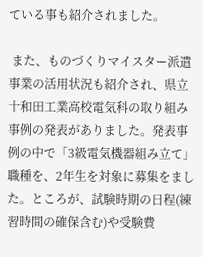ている事も紹介されました。

 また、ものづくりマイスター派遣事業の活用状況も紹介され、県立十和田工業高校電気科の取り組み事例の発表がありました。発表事例の中で「3級電気機器組み立て」職種を、2年生を対象に募集をました。ところが、試験時期の日程(練習時間の確保含む)や受験費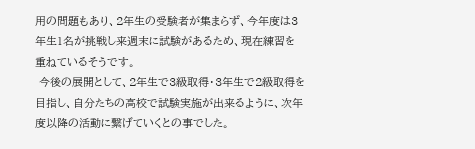用の問題もあり、2年生の受験者が集まらず、今年度は3年生1名が挑戦し来週末に試験があるため、現在練習を重ねているそうです。
 今後の展開として、2年生で3級取得・3年生で2級取得を目指し、自分たちの高校で試験実施が出来るように、次年度以降の活動に繋げていくとの事でした。